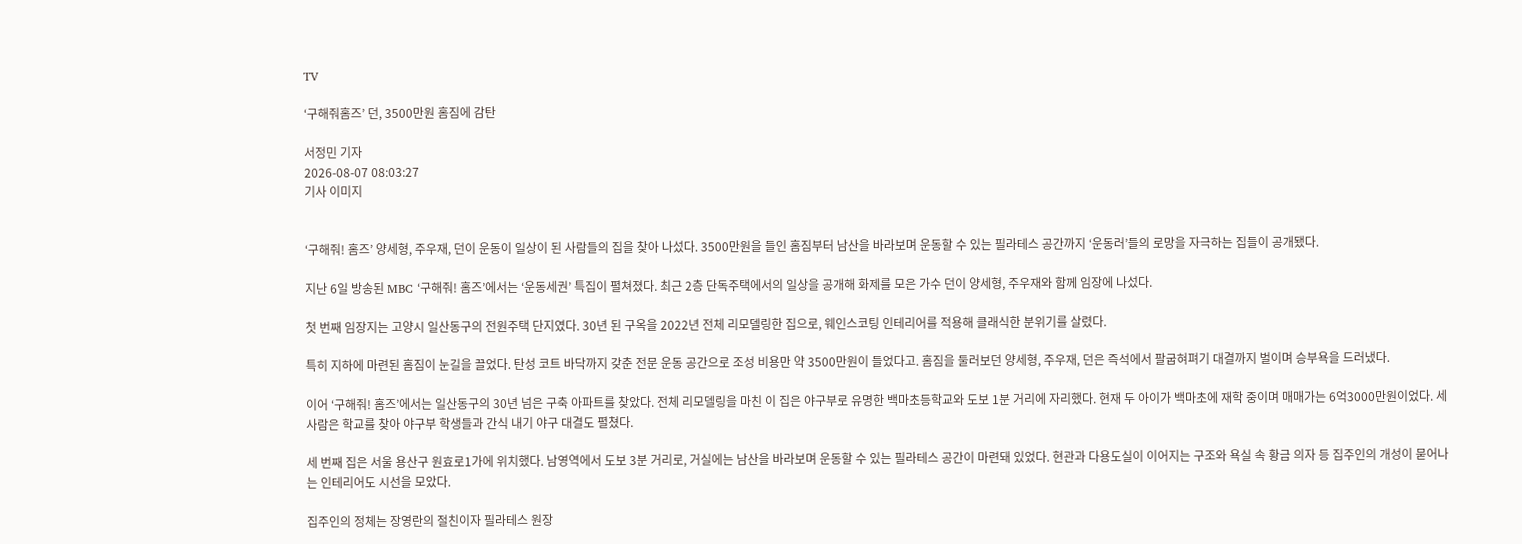TV

‘구해줘홈즈’ 던, 3500만원 홈짐에 감탄

서정민 기자
2026-08-07 08:03:27
기사 이미지


‘구해줘! 홈즈’ 양세형, 주우재, 던이 운동이 일상이 된 사람들의 집을 찾아 나섰다. 3500만원을 들인 홈짐부터 남산을 바라보며 운동할 수 있는 필라테스 공간까지 ‘운동러’들의 로망을 자극하는 집들이 공개됐다.

지난 6일 방송된 MBC ‘구해줘! 홈즈’에서는 ‘운동세권’ 특집이 펼쳐졌다. 최근 2층 단독주택에서의 일상을 공개해 화제를 모은 가수 던이 양세형, 주우재와 함께 임장에 나섰다.

첫 번째 임장지는 고양시 일산동구의 전원주택 단지였다. 30년 된 구옥을 2022년 전체 리모델링한 집으로, 웨인스코팅 인테리어를 적용해 클래식한 분위기를 살렸다.

특히 지하에 마련된 홈짐이 눈길을 끌었다. 탄성 코트 바닥까지 갖춘 전문 운동 공간으로 조성 비용만 약 3500만원이 들었다고. 홈짐을 둘러보던 양세형, 주우재, 던은 즉석에서 팔굽혀펴기 대결까지 벌이며 승부욕을 드러냈다.

이어 ‘구해줘! 홈즈’에서는 일산동구의 30년 넘은 구축 아파트를 찾았다. 전체 리모델링을 마친 이 집은 야구부로 유명한 백마초등학교와 도보 1분 거리에 자리했다. 현재 두 아이가 백마초에 재학 중이며 매매가는 6억3000만원이었다. 세 사람은 학교를 찾아 야구부 학생들과 간식 내기 야구 대결도 펼쳤다.

세 번째 집은 서울 용산구 원효로1가에 위치했다. 남영역에서 도보 3분 거리로, 거실에는 남산을 바라보며 운동할 수 있는 필라테스 공간이 마련돼 있었다. 현관과 다용도실이 이어지는 구조와 욕실 속 황금 의자 등 집주인의 개성이 묻어나는 인테리어도 시선을 모았다.

집주인의 정체는 장영란의 절친이자 필라테스 원장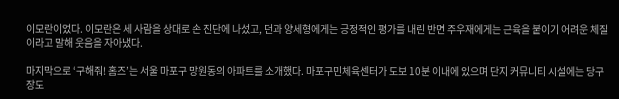이모란이었다. 이모란은 세 사람을 상대로 손 진단에 나섰고, 던과 양세형에게는 긍정적인 평가를 내린 반면 주우재에게는 근육을 붙이기 어려운 체질이라고 말해 웃음을 자아냈다.

마지막으로 ‘구해줘! 홈즈’는 서울 마포구 망원동의 아파트를 소개했다. 마포구민체육센터가 도보 10분 이내에 있으며 단지 커뮤니티 시설에는 당구장도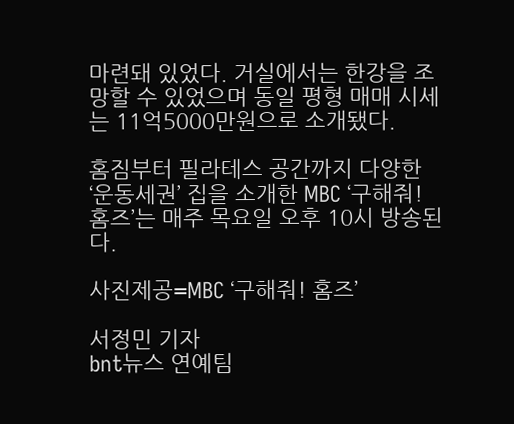마련돼 있었다. 거실에서는 한강을 조망할 수 있었으며 동일 평형 매매 시세는 11억5000만원으로 소개됐다.

홈짐부터 필라테스 공간까지 다양한 ‘운동세권’ 집을 소개한 MBC ‘구해줘! 홈즈’는 매주 목요일 오후 10시 방송된다.

사진제공=MBC ‘구해줘! 홈즈’

서정민 기자
bnt뉴스 연예팀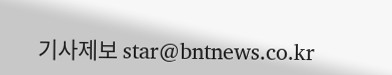기사제보 star@bntnews.co.kr